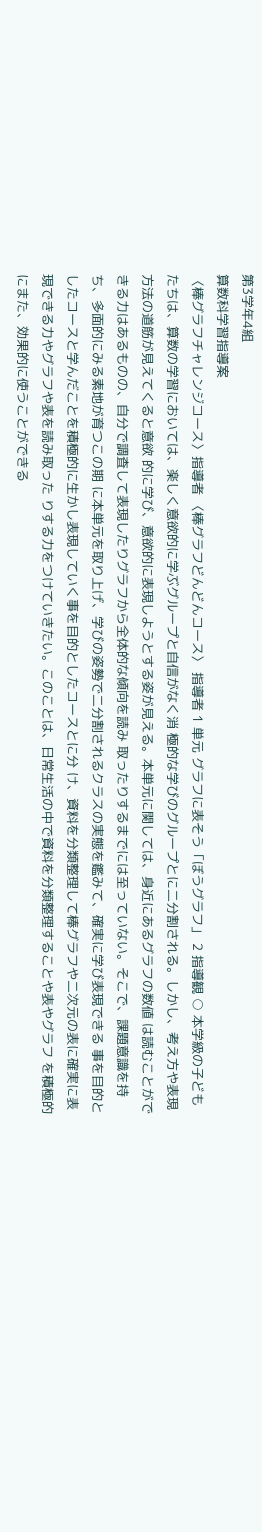第3学年4組
算数科学習指導案
〈棒グラフチャレンジコース〉指導者 〈棒グラフどんどんコース〉 指導者 1 単元 グラフに表そう「ぼうグラフ」 2 指導観 ○ 本学級の子どもたちは、算数の学習においては、楽しく意欲的に学ぶグループと自信がなく消 極的な学びのグループとに二分割される。しかし、考え方や表現方法の道筋が見えてくると意欲 的に学び、意欲的に表現しようとする姿が見える。本単元に関しては、身近にあるグラフの数値 は読むことができる力はあるものの、自分で調査して表現したりグラフから全体的な傾向を読み 取ったりするまでには至っていない。そこで、課題意識を持ち、多面的にみる素地が育つこの期 に本単元を取り上げ、学びの姿勢で二分割されるクラスの実態を鑑みて、確実に学び表現できる 事を目的としたコースと学んだことを積極的に生かし表現していく事を目的としたコースとに分 け、資料を分類整理して棒グラフや二次元の表に確実に表現できる力やグラフや表を読み取った りする力をつけていきたい。このことは、日常生活の中で資料を分類整理することや表やグラフ を積極的にまた、効果的に使うことができる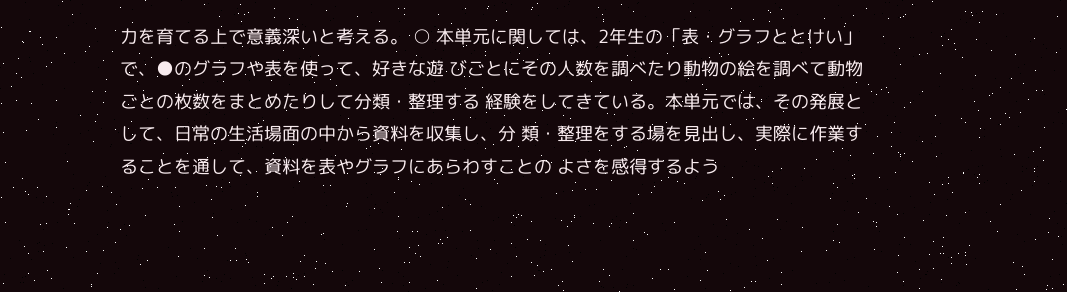力を育てる上で意義深いと考える。 ○ 本単元に関しては、2年生の「表・グラフととけい」で、●のグラフや表を使って、好きな遊 びごとにその人数を調べたり動物の絵を調べて動物ごとの枚数をまとめたりして分類・整理する 経験をしてきている。本単元では、その発展として、日常の生活場面の中から資料を収集し、分 類・整理をする場を見出し、実際に作業することを通して、資料を表やグラフにあらわすことの よさを感得するよう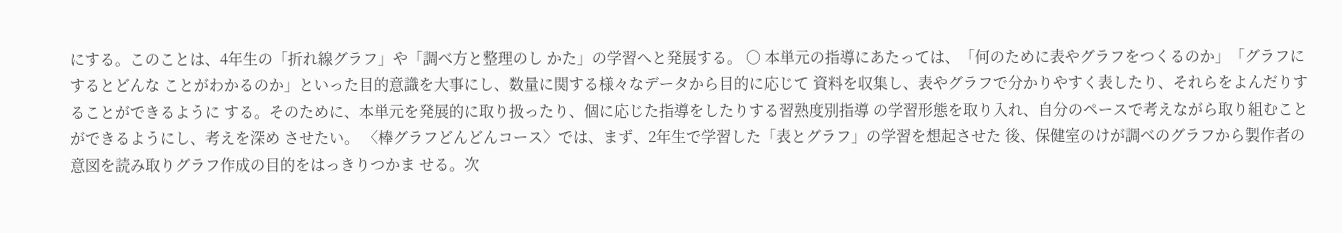にする。このことは、4年生の「折れ線グラフ」や「調べ方と整理のし かた」の学習へと発展する。 ○ 本単元の指導にあたっては、「何のために表やグラフをつくるのか」「グラフにするとどんな ことがわかるのか」といった目的意識を大事にし、数量に関する様々なデータから目的に応じて 資料を収集し、表やグラフで分かりやすく表したり、それらをよんだりすることができるように する。そのために、本単元を発展的に取り扱ったり、個に応じた指導をしたりする習熟度別指導 の学習形態を取り入れ、自分のペースで考えながら取り組むことができるようにし、考えを深め させたい。 〈棒グラフどんどんコース〉では、まず、2年生で学習した「表とグラフ」の学習を想起させた 後、保健室のけが調べのグラフから製作者の意図を読み取りグラフ作成の目的をはっきりつかま せる。次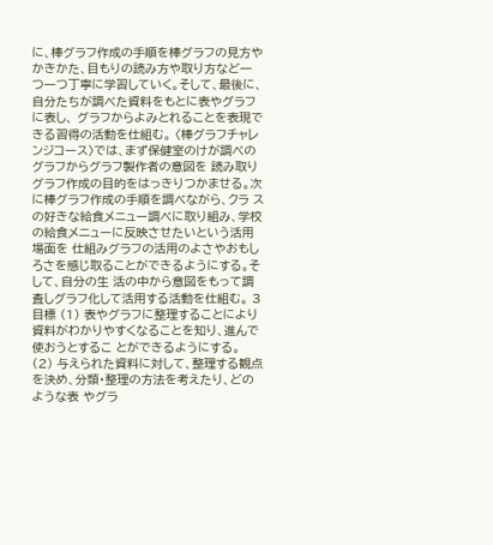に、棒グラフ作成の手順を棒グラフの見方やかきかた、目もりの読み方や取り方など一 つ一つ丁寧に学習していく。そして、最後に、自分たちが調べた資料をもとに表やグラフに表し、 グラフからよみとれることを表現できる習得の活動を仕組む。 〈棒グラフチャレンジコース〉では、まず保健室のけが調べのグラフからグラフ製作者の意図を 読み取りグラフ作成の目的をはっきりつかませる。次に棒グラフ作成の手順を調べながら、クラ スの好きな給食メニュー調べに取り組み、学校の給食メニューに反映させたいという活用場面を 仕組みグラフの活用のよさやおもしろさを感じ取ることができるようにする。そして、自分の生 活の中から意図をもって調査しグラフ化して活用する活動を仕組む。 3 目標 (1) 表やグラフに整理することにより資料がわかりやすくなることを知り、進んで使おうとするこ とができるようにする。 (2) 与えられた資料に対して、整理する観点を決め、分類・整理の方法を考えたり、どのような表 やグラ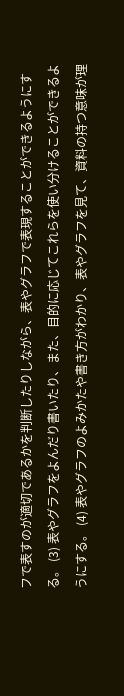フで表すのが適切であるかを判断したりしながら、表やグラフで表現することができるようにする。 (3) 表やグラフをよんだり書いたり、また、目的に応じてこれらを使い分けることができるようにする。 (4) 表やグラフのよみかたや書き方がわかり、表やグラフを見て、資料の持つ意味が理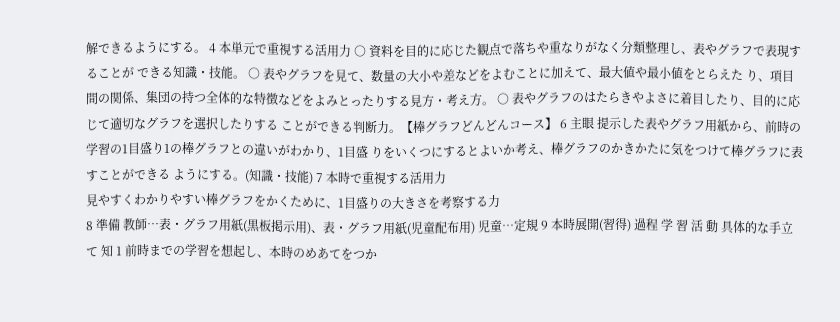解できるようにする。 4 本単元で重視する活用力 ○ 資料を目的に応じた観点で落ちや重なりがなく分類整理し、表やグラフで表現することが できる知識・技能。 ○ 表やグラフを見て、数量の大小や差などをよむことに加えて、最大値や最小値をとらえた り、項目間の関係、集団の持つ全体的な特徴などをよみとったりする見方・考え方。 ○ 表やグラフのはたらきやよさに着目したり、目的に応じて適切なグラフを選択したりする ことができる判断力。【棒グラフどんどんコース】 6 主眼 提示した表やグラフ用紙から、前時の学習の1目盛り1の棒グラフとの違いがわかり、1目盛 りをいくつにするとよいか考え、棒グラフのかきかたに気をつけて棒グラフに表すことができる ようにする。(知識・技能) 7 本時で重視する活用力
見やすくわかりやすい棒グラフをかくために、1目盛りの大きさを考察する力
8 準備 教師…表・グラフ用紙(黒板掲示用)、表・グラフ用紙(児童配布用) 児童…定規 9 本時展開(習得) 過程 学 習 活 動 具体的な手立て 知 1 前時までの学習を想起し、本時のめあてをつか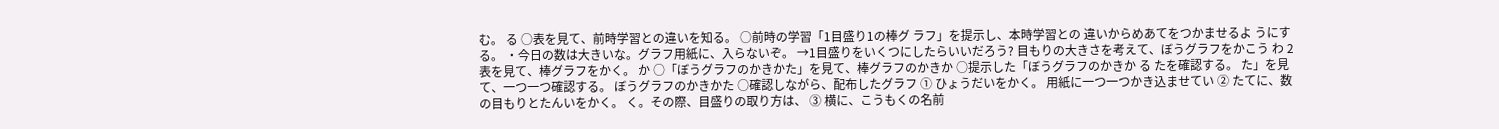む。 る ○表を見て、前時学習との違いを知る。 ○前時の学習「1目盛り1の棒グ ラフ」を提示し、本時学習との 違いからめあてをつかませるよ うにする。 ・今日の数は大きいな。グラフ用紙に、入らないぞ。 →1目盛りをいくつにしたらいいだろう? 目もりの大きさを考えて、ぼうグラフをかこう わ 2 表を見て、棒グラフをかく。 か ○「ぼうグラフのかきかた」を見て、棒グラフのかきか ○提示した「ぼうグラフのかきか る たを確認する。 た」を見て、一つ一つ確認する。 ぼうグラフのかきかた ○確認しながら、配布したグラフ ① ひょうだいをかく。 用紙に一つ一つかき込ませてい ② たてに、数の目もりとたんいをかく。 く。その際、目盛りの取り方は、 ③ 横に、こうもくの名前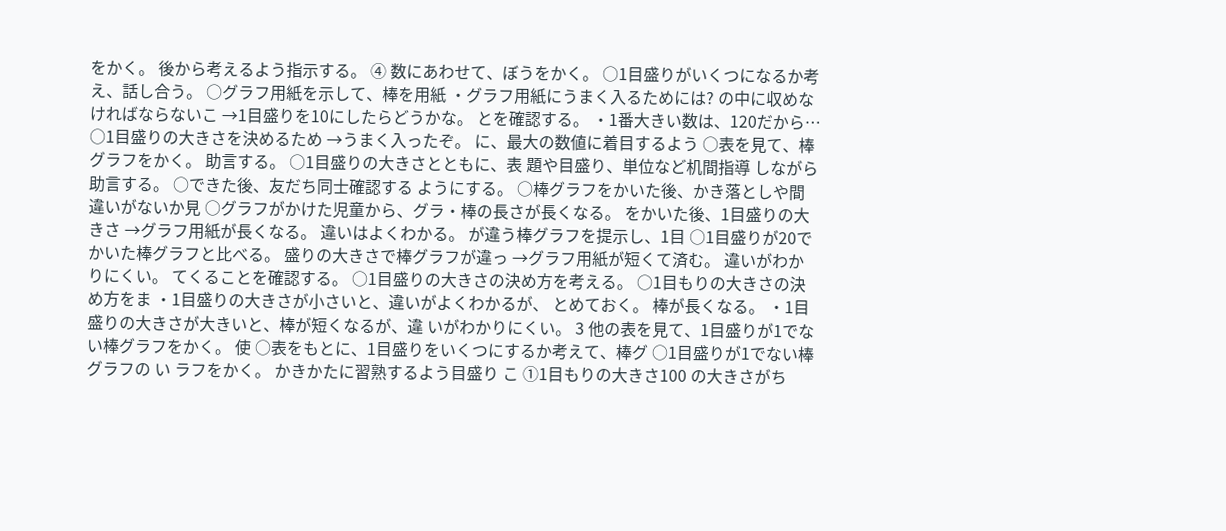をかく。 後から考えるよう指示する。 ④ 数にあわせて、ぼうをかく。 ○1目盛りがいくつになるか考え、話し合う。 ○グラフ用紙を示して、棒を用紙 ・グラフ用紙にうまく入るためには? の中に収めなければならないこ →1目盛りを10にしたらどうかな。 とを確認する。 ・1番大きい数は、120だから… ○1目盛りの大きさを決めるため →うまく入ったぞ。 に、最大の数値に着目するよう ○表を見て、棒グラフをかく。 助言する。 ○1目盛りの大きさとともに、表 題や目盛り、単位など机間指導 しながら助言する。 ○できた後、友だち同士確認する ようにする。 ○棒グラフをかいた後、かき落としや間違いがないか見 ○グラフがかけた児童から、グラ・棒の長さが長くなる。 をかいた後、1目盛りの大きさ →グラフ用紙が長くなる。 違いはよくわかる。 が違う棒グラフを提示し、1目 ○1目盛りが20でかいた棒グラフと比べる。 盛りの大きさで棒グラフが違っ →グラフ用紙が短くて済む。 違いがわかりにくい。 てくることを確認する。 ○1目盛りの大きさの決め方を考える。 ○1目もりの大きさの決め方をま ・1目盛りの大きさが小さいと、違いがよくわかるが、 とめておく。 棒が長くなる。 ・1目盛りの大きさが大きいと、棒が短くなるが、違 いがわかりにくい。 3 他の表を見て、1目盛りが1でない棒グラフをかく。 使 ○表をもとに、1目盛りをいくつにするか考えて、棒グ ○1目盛りが1でない棒グラフの い ラフをかく。 かきかたに習熟するよう目盛り こ ①1目もりの大きさ100 の大きさがち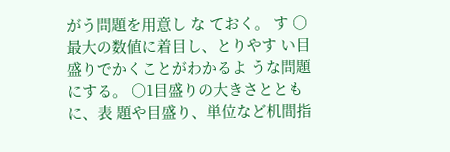がう問題を用意し な ておく。 す ○最大の数値に着目し、とりやす い目盛りでかくことがわかるよ うな問題にする。 ○1目盛りの大きさとともに、表 題や目盛り、単位など机間指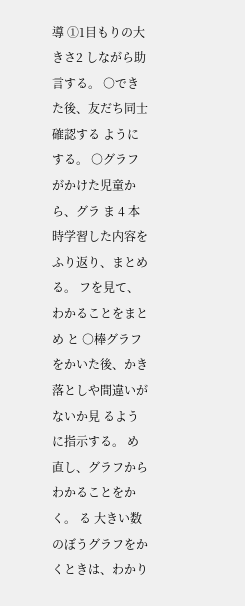導 ①1目もりの大きさ2 しながら助言する。 ○できた後、友だち同士確認する ようにする。 ○グラフがかけた児童から、グラ ま 4 本時学習した内容をふり返り、まとめる。 フを見て、わかることをまとめ と ○棒グラフをかいた後、かき落としや間違いがないか見 るように指示する。 め 直し、グラフからわかることをかく。 る 大きい数のぼうグラフをかくときは、わかり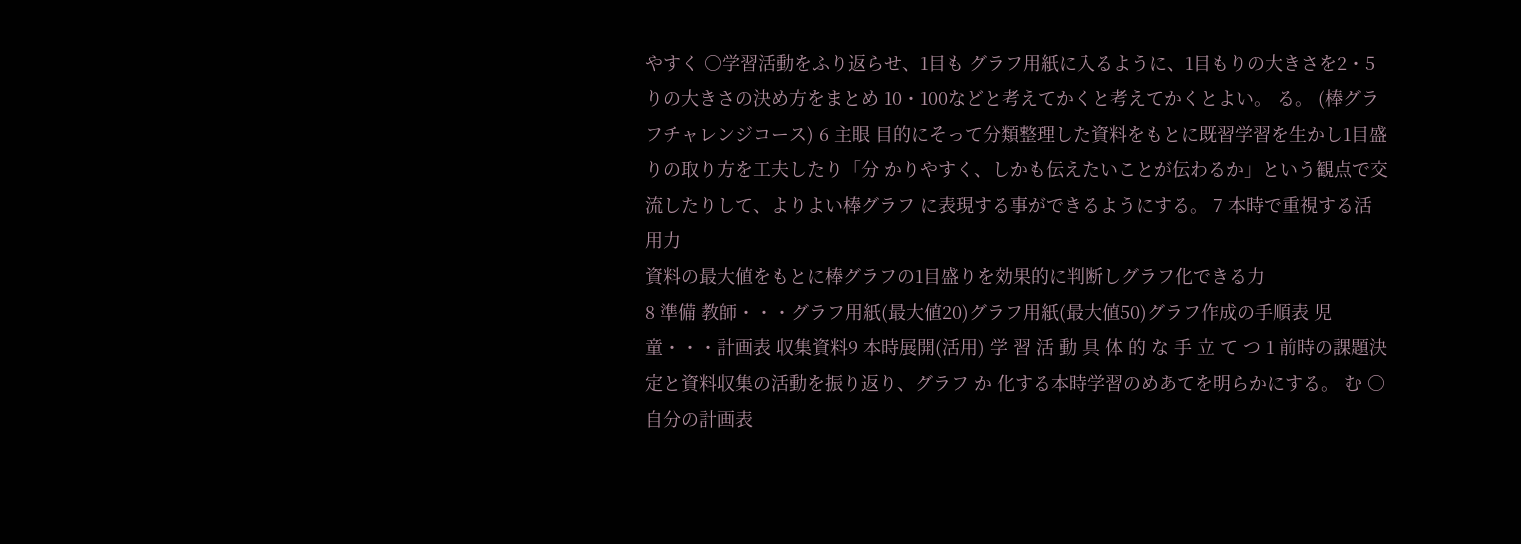やすく ○学習活動をふり返らせ、1目も グラフ用紙に入るように、1目もりの大きさを2・5 りの大きさの決め方をまとめ 10・100などと考えてかくと考えてかくとよい。 る。 (棒グラフチャレンジコース) 6 主眼 目的にそって分類整理した資料をもとに既習学習を生かし1目盛りの取り方を工夫したり「分 かりやすく、しかも伝えたいことが伝わるか」という観点で交流したりして、よりよい棒グラフ に表現する事ができるようにする。 7 本時で重視する活用力
資料の最大値をもとに棒グラフの1目盛りを効果的に判断しグラフ化できる力
8 準備 教師・・・グラフ用紙(最大値20)グラフ用紙(最大値50)グラフ作成の手順表 児童・・・計画表 収集資料9 本時展開(活用) 学 習 活 動 具 体 的 な 手 立 て つ 1 前時の課題決定と資料収集の活動を振り返り、グラフ か 化する本時学習のめあてを明らかにする。 む ○自分の計画表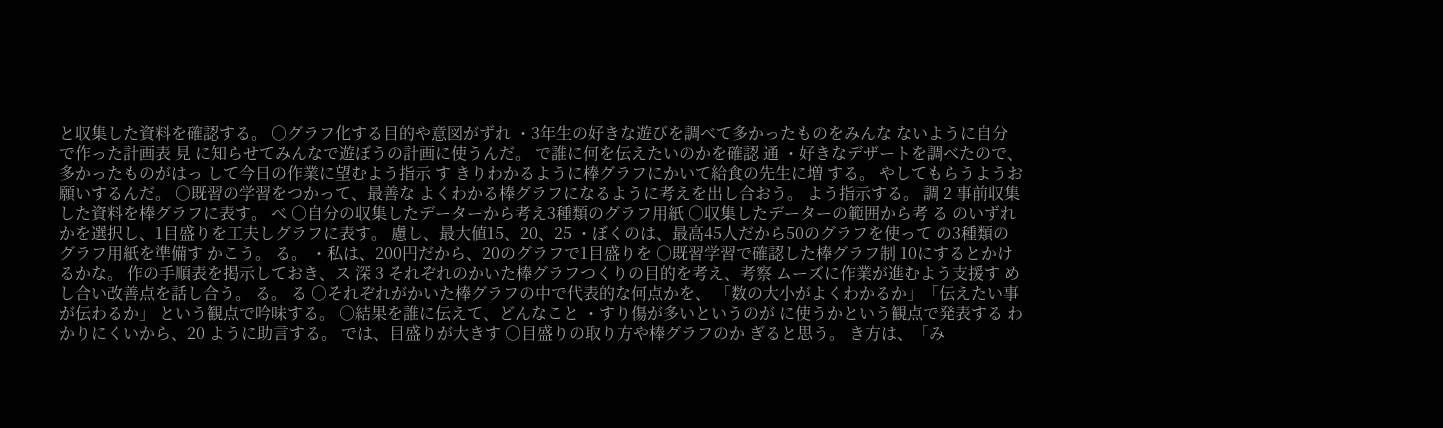と収集した資料を確認する。 ○グラフ化する目的や意図がずれ ・3年生の好きな遊びを調べて多かったものをみんな ないように自分で作った計画表 見 に知らせてみんなで遊ぼうの計画に使うんだ。 で誰に何を伝えたいのかを確認 通 ・好きなデザートを調べたので、多かったものがはっ して今日の作業に望むよう指示 す きりわかるように棒グラフにかいて給食の先生に増 する。 やしてもらうようお願いするんだ。 ○既習の学習をつかって、最善な よくわかる棒グラフになるように考えを出し合おう。 よう指示する。 調 2 事前収集した資料を棒グラフに表す。 べ ○自分の収集したデーターから考え3種類のグラフ用紙 ○収集したデーターの範囲から考 る のいずれかを選択し、1目盛りを工夫しグラフに表す。 慮し、最大値15、20、25 ・ぼくのは、最高45人だから50のグラフを使って の3種類のグラフ用紙を準備す かこう。 る。 ・私は、200円だから、20のグラフで1目盛りを ○既習学習で確認した棒グラフ制 10にするとかけるかな。 作の手順表を掲示しておき、ス 深 3 それぞれのかいた棒グラフつくりの目的を考え、考察 ムーズに作業が進むよう支援す め し合い改善点を話し合う。 る。 る ○それぞれがかいた棒グラフの中で代表的な何点かを、 「数の大小がよくわかるか」「伝えたい事が伝わるか」 という観点で吟味する。 ○結果を誰に伝えて、どんなこと ・すり傷が多いというのが に使うかという観点で発表する わかりにくいから、20 ように助言する。 では、目盛りが大きす ○目盛りの取り方や棒グラフのか ぎると思う。 き方は、「み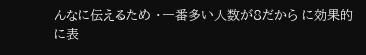んなに伝えるため ・一番多い人数が8だから に効果的に表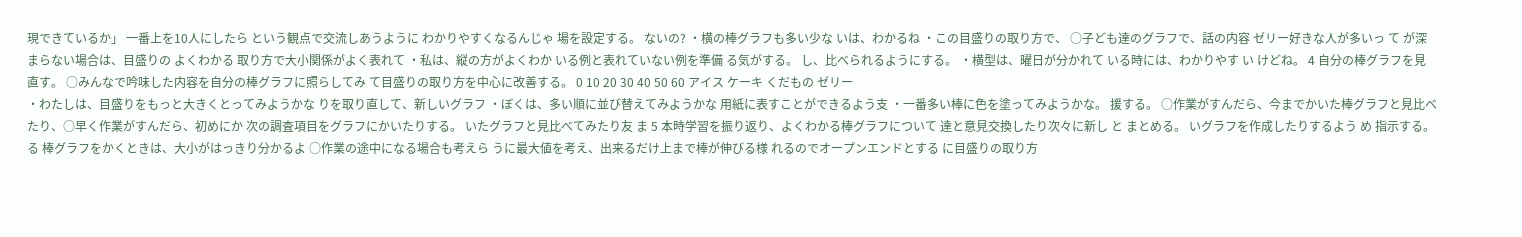現できているか」 一番上を10人にしたら という観点で交流しあうように わかりやすくなるんじゃ 場を設定する。 ないの? ・横の棒グラフも多い少な いは、わかるね ・この目盛りの取り方で、 ○子ども達のグラフで、話の内容 ゼリー好きな人が多いっ て が深まらない場合は、目盛りの よくわかる 取り方で大小関係がよく表れて ・私は、縦の方がよくわか いる例と表れていない例を準備 る気がする。 し、比べられるようにする。 ・横型は、曜日が分かれて いる時には、わかりやす い けどね。 4 自分の棒グラフを見直す。 ○みんなで吟味した内容を自分の棒グラフに照らしてみ て目盛りの取り方を中心に改善する。 0 10 20 30 40 50 60 アイス ケーキ くだもの ゼリー
・わたしは、目盛りをもっと大きくとってみようかな りを取り直して、新しいグラフ ・ぼくは、多い順に並び替えてみようかな 用紙に表すことができるよう支 ・一番多い棒に色を塗ってみようかな。 援する。 ○作業がすんだら、今までかいた棒グラフと見比べたり、○早く作業がすんだら、初めにか 次の調査項目をグラフにかいたりする。 いたグラフと見比べてみたり友 ま 5 本時学習を振り返り、よくわかる棒グラフについて 達と意見交換したり次々に新し と まとめる。 いグラフを作成したりするよう め 指示する。 る 棒グラフをかくときは、大小がはっきり分かるよ ○作業の途中になる場合も考えら うに最大値を考え、出来るだけ上まで棒が伸びる様 れるのでオープンエンドとする に目盛りの取り方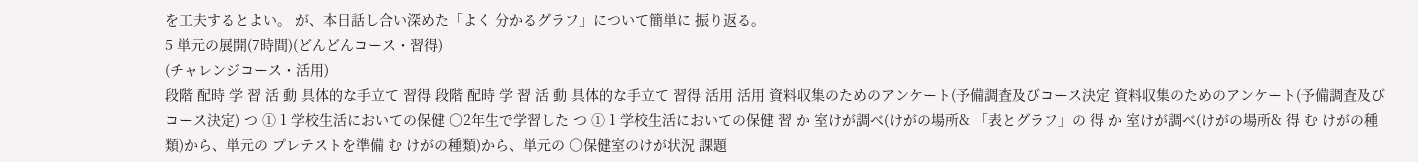を工夫するとよい。 が、本日話し合い深めた「よく 分かるグラフ」について簡単に 振り返る。
5 単元の展開(7時間)(どんどんコース・習得)
(チャレンジコース・活用)
段階 配時 学 習 活 動 具体的な手立て 習得 段階 配時 学 習 活 動 具体的な手立て 習得 活用 活用 資料収集のためのアンケート(予備調査及びコース決定 資料収集のためのアンケート(予備調査及びコース決定) つ ① 1 学校生活においての保健 ○2年生で学習した つ ① 1 学校生活においての保健 習 か 室けが調べ(けがの場所& 「表とグラフ」の 得 か 室けが調べ(けがの場所& 得 む けがの種類)から、単元の プレテストを準備 む けがの種類)から、単元の ○保健室のけが状況 課題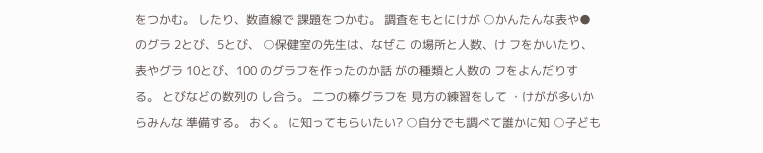をつかむ。 したり、数直線で 課題をつかむ。 調査をもとにけが ○かんたんな表や●のグラ 2とび、5とび、 ○保健室の先生は、なぜこ の場所と人数、け フをかいたり、表やグラ 10とび、100 のグラフを作ったのか話 がの種類と人数の フをよんだりする。 とびなどの数列の し合う。 二つの棒グラフを 見方の練習をして ・けがが多いからみんな 準備する。 おく。 に知ってもらいたい? ○自分でも調べて誰かに知 ○子ども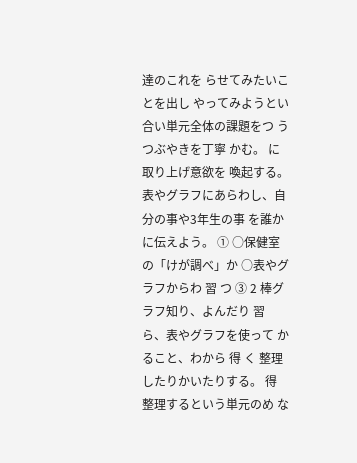達のこれを らせてみたいことを出し やってみようとい 合い単元全体の課題をつ うつぶやきを丁寧 かむ。 に取り上げ意欲を 喚起する。 表やグラフにあらわし、自分の事や3年生の事 を誰かに伝えよう。 ① ○保健室の「けが調べ」か ○表やグラフからわ 習 つ ③ 2 棒グラフ知り、よんだり 習 ら、表やグラフを使って かること、わから 得 く 整理したりかいたりする。 得 整理するという単元のめ な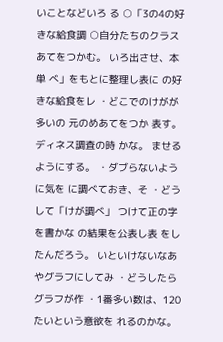いことなどいろ る ○「3の4の好きな給食調 ○自分たちのクラス あてをつかむ。 いろ出させ、本単 べ」をもとに整理し表に の好きな給食をレ ・どこでのけがが多いの 元のめあてをつか 表す。 ディネス調査の時 かな。 ませるようにする。 ・ダブらないように気を に調べておき、そ ・どうして「けが調べ」 つけて正の字を書かな の結果を公表し表 をしたんだろう。 いといけないなあ やグラフにしてみ ・どうしたらグラフが作 ・1番多い数は、120 たいという意欲を れるのかな。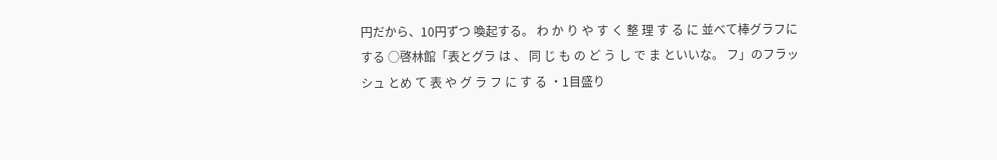円だから、10円ずつ 喚起する。 わ か り や す く 整 理 す る に 並べて棒グラフにする ○啓林館「表とグラ は 、 同 じ も の ど う し で ま といいな。 フ」のフラッシュ とめ て 表 や グ ラ フ に す る ・1目盛り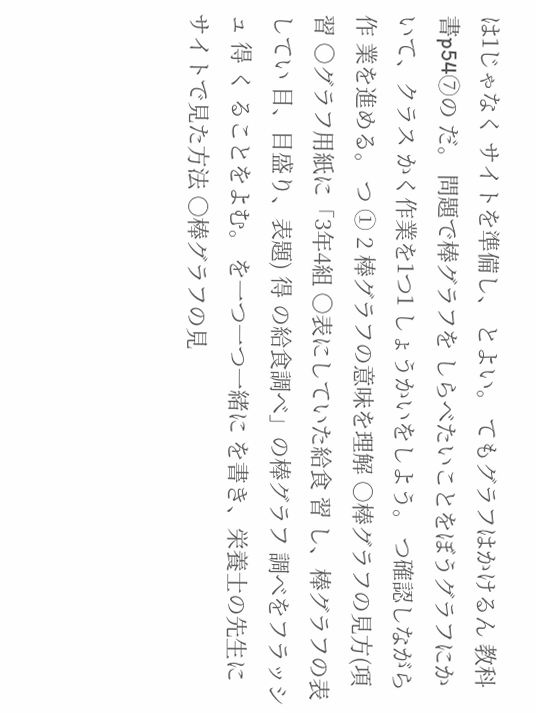は1じゃなく サイトを準備し、 とよい。 てもグラフはかけるん 教科書p54⑦の だ。 問題で棒グラフを しらべたいことをぼうグラフにかいて、クラス かく作業を1つ1 しょうかいをしよう。 つ確認しながら作 業を進める。 つ ① 2 棒グラフの意味を理解 ○棒グラフの見方(項 習 ○グラフ用紙に「3年4組 ○表にしていた給食 習 し、棒グラフの表してい 目、目盛り、表題) 得 の給食調べ」の棒グラフ 調べをフラッシュ 得 く ることをよむ。 を一つ一つ一緒に を書き、栄養士の先生に サイトで見た方法 ○棒グラフの見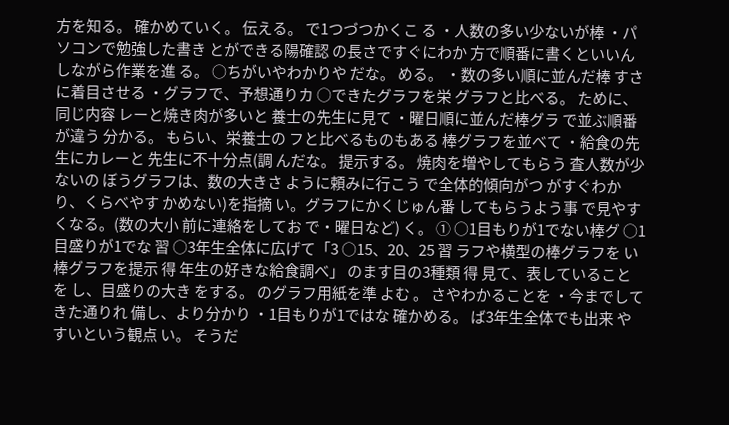方を知る。 確かめていく。 伝える。 で1つづつかくこ る ・人数の多い少ないが棒 ・パソコンで勉強した書き とができる陽確認 の長さですぐにわか 方で順番に書くといいん しながら作業を進 る。 ○ちがいやわかりや だな。 める。 ・数の多い順に並んだ棒 すさに着目させる ・グラフで、予想通りカ ○できたグラフを栄 グラフと比べる。 ために、同じ内容 レーと焼き肉が多いと 養士の先生に見て ・曜日順に並んだ棒グラ で並ぶ順番が違う 分かる。 もらい、栄養士の フと比べるものもある 棒グラフを並べて ・給食の先生にカレーと 先生に不十分点(調 んだな。 提示する。 焼肉を増やしてもらう 査人数が少ないの ぼうグラフは、数の大きさ ように頼みに行こう で全体的傾向がつ がすぐわかり、くらべやす かめない)を指摘 い。グラフにかくじゅん番 してもらうよう事 で見やすくなる。(数の大小 前に連絡をしてお で・曜日など) く。 ① ○1目もりが1でない棒グ ○1目盛りが1でな 習 ○3年生全体に広げて「3 ○15、20、25 習 ラフや横型の棒グラフを い棒グラフを提示 得 年生の好きな給食調べ」 のます目の3種類 得 見て、表していることを し、目盛りの大き をする。 のグラフ用紙を準 よむ 。 さやわかることを ・今までしてきた通りれ 備し、より分かり ・1目もりが1ではな 確かめる。 ば3年生全体でも出来 やすいという観点 い。 そうだ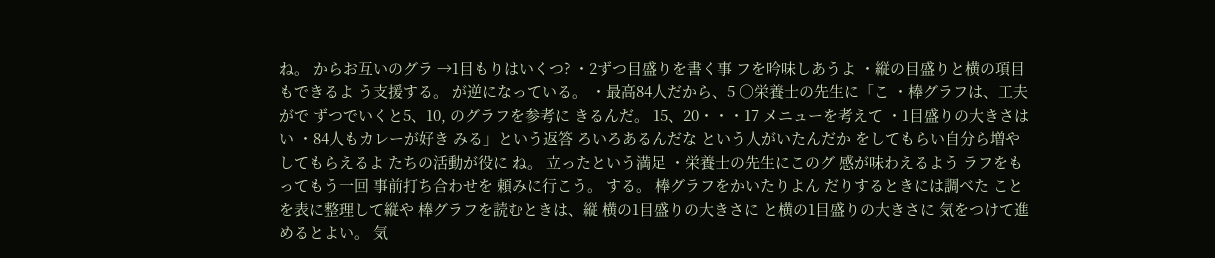ね。 からお互いのグラ →1目もりはいくつ? ・2ずつ目盛りを書く事 フを吟味しあうよ ・縦の目盛りと横の項目 もできるよ う支援する。 が逆になっている。 ・最高84人だから、5 ○栄養士の先生に「こ ・棒グラフは、工夫がで ずつでいくと5、10, のグラフを参考に きるんだ。 15、20・・・17 メニューを考えて ・1目盛りの大きさはい ・84人もカレーが好き みる」という返答 ろいろあるんだな という人がいたんだか をしてもらい自分ら増やしてもらえるよ たちの活動が役に ね。 立ったという満足 ・栄養士の先生にこのグ 感が味わえるよう ラフをもってもう一回 事前打ち合わせを 頼みに行こう。 する。 棒グラフをかいたりよん だりするときには調べた ことを表に整理して縦や 棒グラフを読むときは、縦 横の1目盛りの大きさに と横の1目盛りの大きさに 気をつけて進めるとよい。 気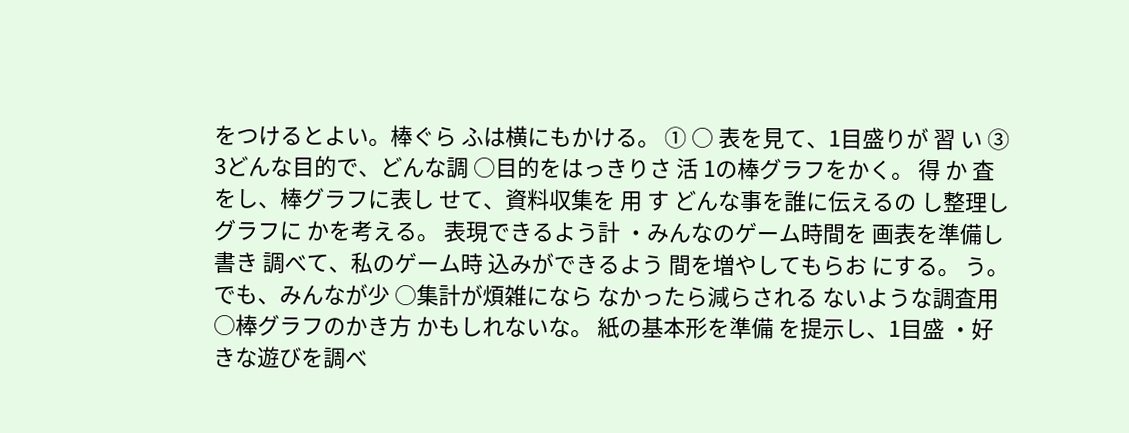をつけるとよい。棒ぐら ふは横にもかける。 ① ○ 表を見て、1目盛りが 習 い ③ 3どんな目的で、どんな調 ○目的をはっきりさ 活 1の棒グラフをかく。 得 か 査をし、棒グラフに表し せて、資料収集を 用 す どんな事を誰に伝えるの し整理しグラフに かを考える。 表現できるよう計 ・みんなのゲーム時間を 画表を準備し書き 調べて、私のゲーム時 込みができるよう 間を増やしてもらお にする。 う。でも、みんなが少 ○集計が煩雑になら なかったら減らされる ないような調査用 ○棒グラフのかき方 かもしれないな。 紙の基本形を準備 を提示し、1目盛 ・好きな遊びを調べ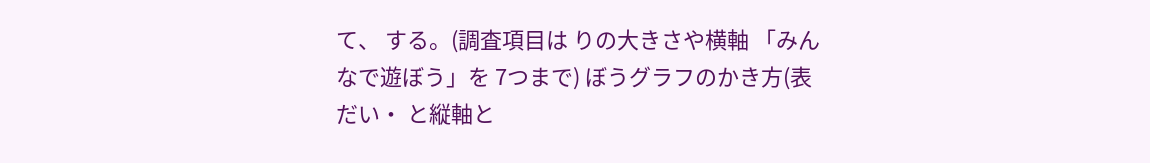て、 する。(調査項目は りの大きさや横軸 「みんなで遊ぼう」を 7つまで) ぼうグラフのかき方(表だい・ と縦軸と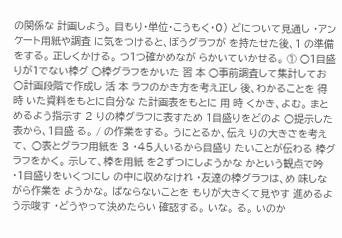の関係な 計画しよう。 目もり・単位・こうもく・0) どについて見通し ・アンケート用紙や調査 に気をつけると、ぼうグラフが を持たせた後、1 の準備をする。 正しくかける。 つ1つ確かめなが らかいていかせる。 ① ○1目盛りが1でない棒グ ○棒グラフをかいた 習 本 ○事前調査して集計してお ○計画段階で作成し 活 本 ラフのかき方を考え正し 後、わかることを 得 時 いた資料をもとに自分な た計画表をもとに 用 時 くかき、よむ。 まとめるよう指示す 2 りの棒グラフに表すため 1目盛りをどのよ ○提示した表から、1目盛 る。 / の作業をする。 うにとるか、伝え りの大きさを考えて、 ○表とグラフ用紙を 3 ・45人いるから目盛り たいことが伝わる 棒グラフをかく。 示して、棒を用紙 を2ずつにしようかな かという観点で吟 ・1目盛りをいくつにし の中に収めなけれ ・友達の棒グラフは、め 味しながら作業を ようかな。 ばならないことを もりが大きくて見やす 進めるよう示唆す ・どうやって決めたらい 確認する。 いな。 る。 いのか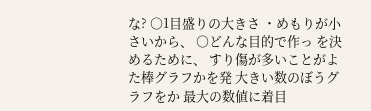な? ○1目盛りの大きさ ・めもりが小さいから、 ○どんな目的で作っ を決めるために、 すり傷が多いことがよ た棒グラフかを発 大きい数のぼうグラフをか 最大の数値に着目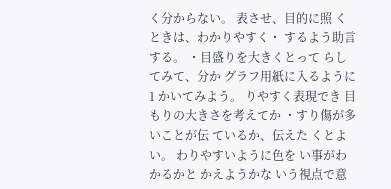く分からない。 表させ、目的に照 くときは、わかりやすく・ するよう助言する。 ・目盛りを大きくとって らしてみて、分か グラフ用紙に入るように1 かいてみよう。 りやすく表現でき 目もりの大きさを考えてか ・すり傷が多いことが伝 ているか、伝えた くとよい。 わりやすいように色を い事がわかるかと かえようかな いう視点で意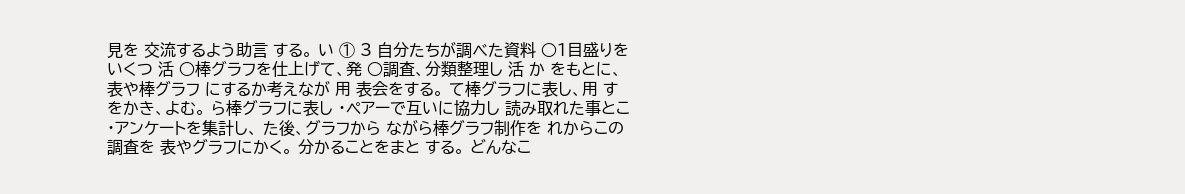見を 交流するよう助言 する。 い ① 3 自分たちが調べた資料 ○1目盛りをいくつ 活 ○棒グラフを仕上げて、発 ○調査、分類整理し 活 か をもとに、表や棒グラフ にするか考えなが 用 表会をする。 て棒グラフに表し、用 す をかき、よむ。 ら棒グラフに表し ・ペアーで互いに協力し 読み取れた事とこ ・アンケートを集計し、 た後、グラフから ながら棒グラフ制作を れからこの調査を 表やグラフにかく。 分かることをまと する。 どんなこ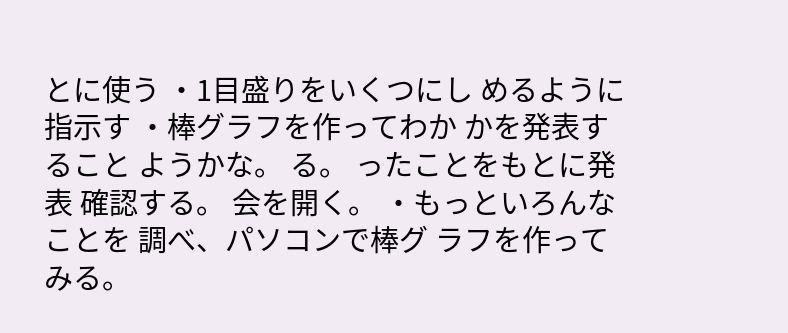とに使う ・1目盛りをいくつにし めるように指示す ・棒グラフを作ってわか かを発表すること ようかな。 る。 ったことをもとに発表 確認する。 会を開く。 ・もっといろんなことを 調べ、パソコンで棒グ ラフを作ってみる。